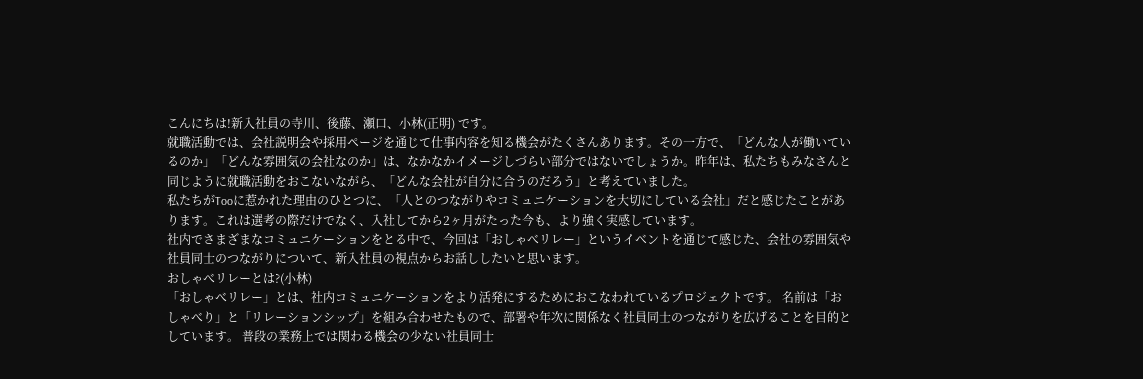こんにちは!新入社員の寺川、後藤、瀬口、小林(正明) です。
就職活動では、会社説明会や採用ページを通じて仕事内容を知る機会がたくさんあります。その一方で、「どんな人が働いているのか」「どんな雰囲気の会社なのか」は、なかなかイメージしづらい部分ではないでしょうか。昨年は、私たちもみなさんと同じように就職活動をおこないながら、「どんな会社が自分に合うのだろう」と考えていました。
私たちがTooに惹かれた理由のひとつに、「人とのつながりやコミュニケーションを大切にしている会社」だと感じたことがあります。これは選考の際だけでなく、入社してから2ヶ月がたった今も、より強く実感しています。
社内でさまざまなコミュニケーションをとる中で、今回は「おしゃべリレー」というイベントを通じて感じた、会社の雰囲気や社員同士のつながりについて、新入社員の視点からお話ししたいと思います。
おしゃべリレーとは?(小林)
「おしゃべリレー」とは、社内コミュニケーションをより活発にするためにおこなわれているプロジェクトです。 名前は「おしゃべり」と「リレーションシップ」を組み合わせたもので、部署や年次に関係なく社員同士のつながりを広げることを目的としています。 普段の業務上では関わる機会の少ない社員同士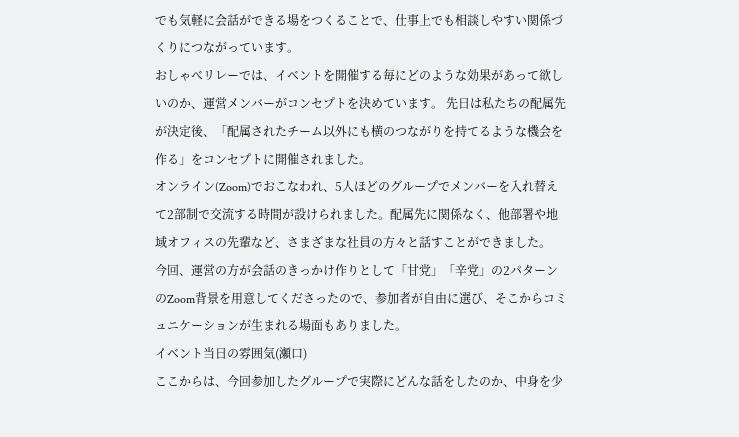でも気軽に会話ができる場をつくることで、仕事上でも相談しやすい関係づくりにつながっています。
おしゃべリレーでは、イベントを開催する毎にどのような効果があって欲しいのか、運営メンバーがコンセプトを決めています。 先日は私たちの配属先が決定後、「配属されたチーム以外にも横のつながりを持てるような機会を作る」をコンセプトに開催されました。
オンライン(Zoom)でおこなわれ、5人ほどのグループでメンバーを入れ替えて2部制で交流する時間が設けられました。配属先に関係なく、他部署や地域オフィスの先輩など、さまざまな社員の方々と話すことができました。
今回、運営の方が会話のきっかけ作りとして「甘党」「辛党」の2パターンのZoom背景を用意してくださったので、参加者が自由に選び、そこからコミュニケーションが生まれる場面もありました。
イベント当日の雰囲気(瀬口)
ここからは、今回参加したグループで実際にどんな話をしたのか、中身を少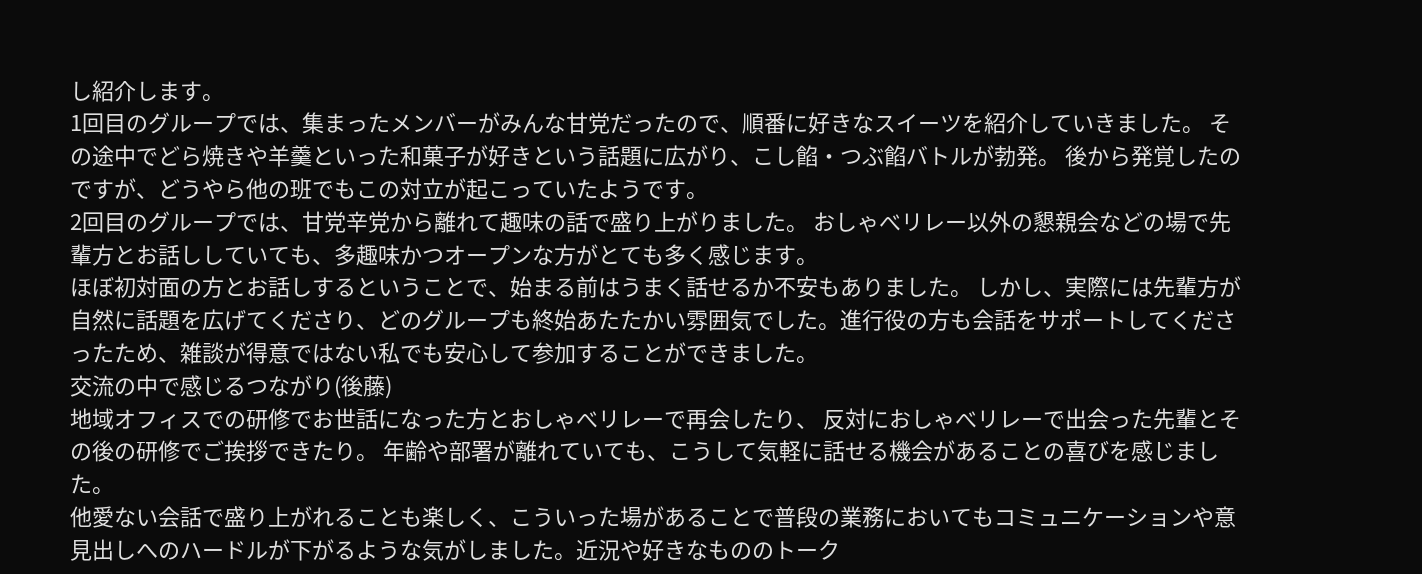し紹介します。
1回目のグループでは、集まったメンバーがみんな甘党だったので、順番に好きなスイーツを紹介していきました。 その途中でどら焼きや羊羹といった和菓子が好きという話題に広がり、こし餡・つぶ餡バトルが勃発。 後から発覚したのですが、どうやら他の班でもこの対立が起こっていたようです。
2回目のグループでは、甘党辛党から離れて趣味の話で盛り上がりました。 おしゃべリレー以外の懇親会などの場で先輩方とお話ししていても、多趣味かつオープンな方がとても多く感じます。
ほぼ初対面の方とお話しするということで、始まる前はうまく話せるか不安もありました。 しかし、実際には先輩方が自然に話題を広げてくださり、どのグループも終始あたたかい雰囲気でした。進行役の方も会話をサポートしてくださったため、雑談が得意ではない私でも安心して参加することができました。
交流の中で感じるつながり(後藤)
地域オフィスでの研修でお世話になった方とおしゃべリレーで再会したり、 反対におしゃべリレーで出会った先輩とその後の研修でご挨拶できたり。 年齢や部署が離れていても、こうして気軽に話せる機会があることの喜びを感じました。
他愛ない会話で盛り上がれることも楽しく、こういった場があることで普段の業務においてもコミュニケーションや意見出しへのハードルが下がるような気がしました。近況や好きなもののトーク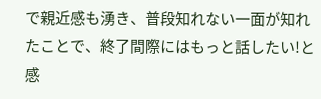で親近感も湧き、普段知れない一面が知れたことで、終了間際にはもっと話したい!と感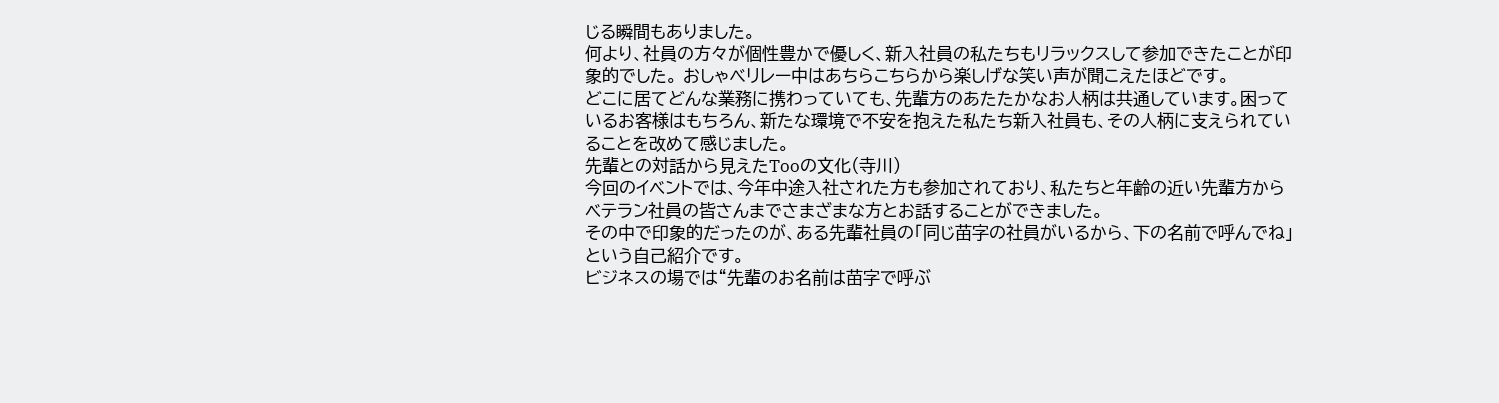じる瞬間もありました。
何より、社員の方々が個性豊かで優しく、新入社員の私たちもリラックスして参加できたことが印象的でした。 おしゃべリレー中はあちらこちらから楽しげな笑い声が聞こえたほどです。
どこに居てどんな業務に携わっていても、先輩方のあたたかなお人柄は共通しています。困っているお客様はもちろん、新たな環境で不安を抱えた私たち新入社員も、その人柄に支えられていることを改めて感じました。
先輩との対話から見えたTooの文化(寺川)
今回のイベントでは、今年中途入社された方も参加されており、私たちと年齢の近い先輩方からベテラン社員の皆さんまでさまざまな方とお話することができました。
その中で印象的だったのが、ある先輩社員の「同じ苗字の社員がいるから、下の名前で呼んでね」という自己紹介です。
ビジネスの場では“先輩のお名前は苗字で呼ぶ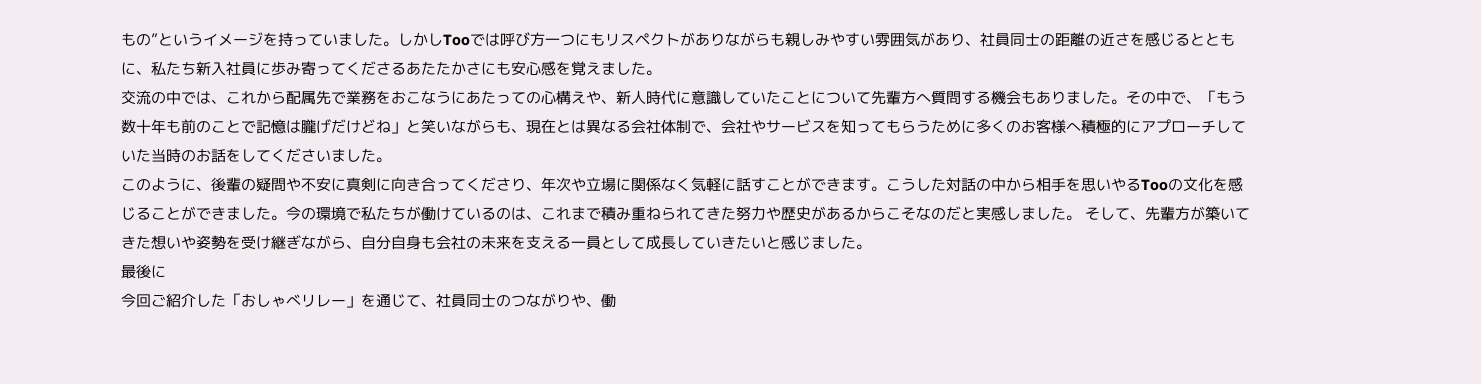もの”というイメージを持っていました。しかしTooでは呼び方一つにもリスペクトがありながらも親しみやすい雰囲気があり、社員同士の距離の近さを感じるとともに、私たち新入社員に歩み寄ってくださるあたたかさにも安心感を覚えました。
交流の中では、これから配属先で業務をおこなうにあたっての心構えや、新人時代に意識していたことについて先輩方へ質問する機会もありました。その中で、「もう数十年も前のことで記憶は朧げだけどね」と笑いながらも、現在とは異なる会社体制で、会社やサービスを知ってもらうために多くのお客様へ積極的にアプローチしていた当時のお話をしてくださいました。
このように、後輩の疑問や不安に真剣に向き合ってくださり、年次や立場に関係なく気軽に話すことができます。こうした対話の中から相手を思いやるTooの文化を感じることができました。今の環境で私たちが働けているのは、これまで積み重ねられてきた努力や歴史があるからこそなのだと実感しました。 そして、先輩方が築いてきた想いや姿勢を受け継ぎながら、自分自身も会社の未来を支える一員として成長していきたいと感じました。
最後に
今回ご紹介した「おしゃべリレー」を通じて、社員同士のつながりや、働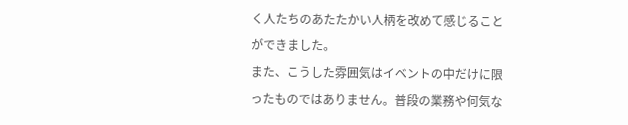く人たちのあたたかい人柄を改めて感じることができました。
また、こうした雰囲気はイベントの中だけに限ったものではありません。普段の業務や何気な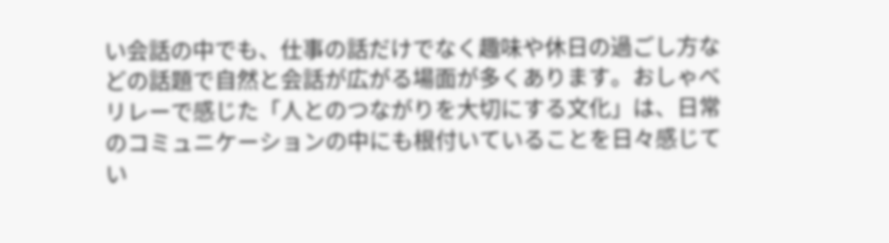い会話の中でも、仕事の話だけでなく趣味や休日の過ごし方などの話題で自然と会話が広がる場面が多くあります。おしゃべリレーで感じた「人とのつながりを大切にする文化」は、日常のコミュニケーションの中にも根付いていることを日々感じてい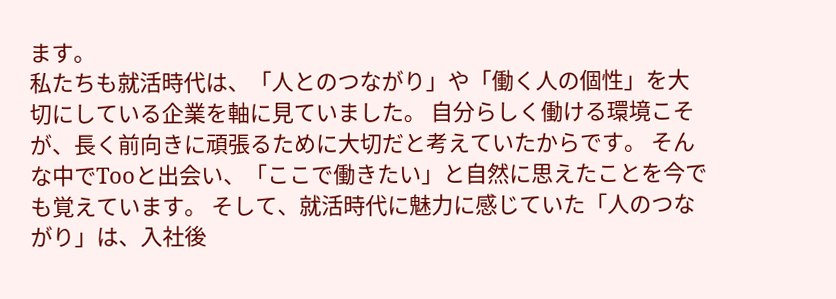ます。
私たちも就活時代は、「人とのつながり」や「働く人の個性」を大切にしている企業を軸に見ていました。 自分らしく働ける環境こそが、長く前向きに頑張るために大切だと考えていたからです。 そんな中でTooと出会い、「ここで働きたい」と自然に思えたことを今でも覚えています。 そして、就活時代に魅力に感じていた「人のつながり」は、入社後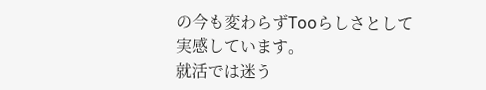の今も変わらずTooらしさとして実感しています。
就活では迷う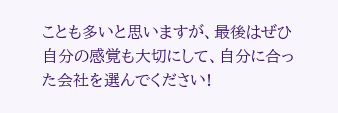ことも多いと思いますが、最後はぜひ自分の感覚も大切にして、自分に合った会社を選んでください!